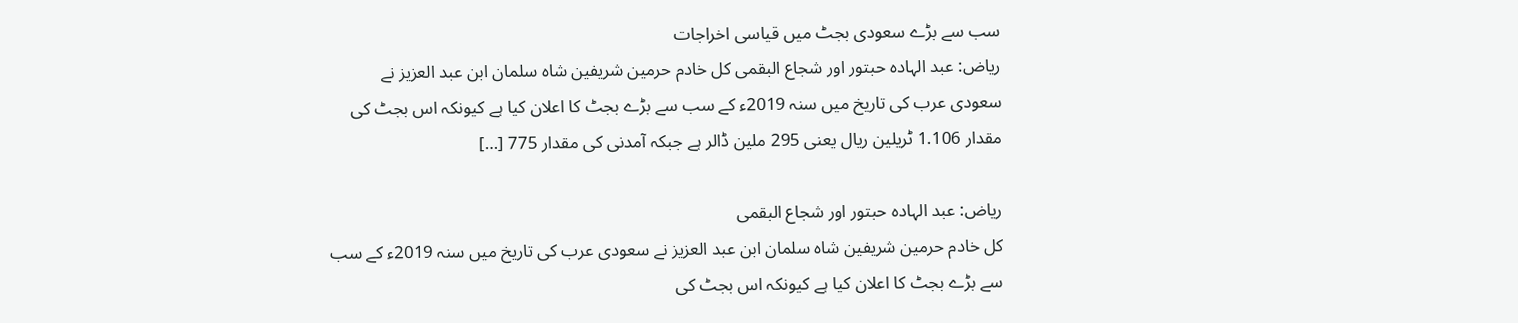سب سے بڑے سعودی بجٹ میں قیاسی اخراجات
ریاض: عبد الہادہ حبتور اور شجاع البقمی کل خادم حرمین شریفین شاہ سلمان ابن عبد العزیز نے سعودی عرب کی تاریخ میں سنہ 2019ء کے سب سے بڑے بجٹ کا اعلان کیا ہے کیونکہ اس بجٹ کی مقدار 1.106 ٹریلین ریال یعنی 295 ملین ڈالر ہے جبکہ آمدنی کی مقدار 775 […]

ریاض: عبد الہادہ حبتور اور شجاع البقمی
کل خادم حرمین شریفین شاہ سلمان ابن عبد العزیز نے سعودی عرب کی تاریخ میں سنہ 2019ء کے سب سے بڑے بجٹ کا اعلان کیا ہے کیونکہ اس بجٹ کی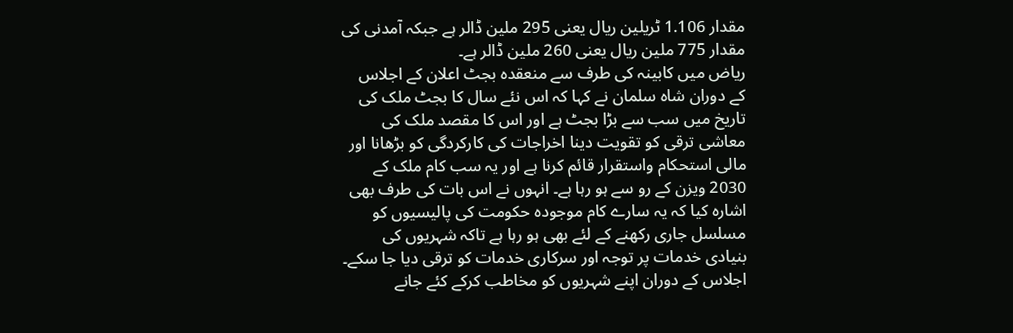مقدار 1.106 ٹریلین ریال یعنی 295 ملین ڈالر ہے جبکہ آمدنی کی مقدار 775 ملین ریال یعنی 260 ملین ڈالر ہے۔
ریاض میں کابینہ کی طرف سے منعقدہ بجٹ اعلان کے اجلاس کے دوران شاہ سلمان نے کہا کہ اس نئے سال کا بجٹ ملک کی تاریخ میں سب سے بڑا بجٹ ہے اور اس کا مقصد ملک کی معاشی ترقی کو تقویت دینا اخراجات کی کارکردگی کو بڑھانا اور مالی استحکام واستقرار قائم کرنا ہے اور یہ سب کام ملک کے 2030 ویزن کے رو سے ہو رہا ہے۔ انہوں نے اس بات کی طرف بھی اشارہ کیا کہ یہ سارے کام موجودہ حکومت کی پالیسیوں کو مسلسل جاری رکھنے کے لئے بھی ہو رہا ہے تاکہ شہریوں کی بنیادی خدمات پر توجہ اور سرکاری خدمات کو ترقی دیا جا سکے۔ اجلاس کے دوران اپنے شہریوں کو مخاطب کرکے کئے جانے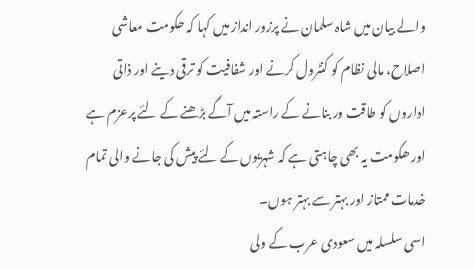والے بیان میں شاہ سلمان نے پرزور انداز میں کہا کہ حکومت معاشی اصلاح، مالی نظام کو کنٹرول کرنے اور شفافیت کو ترقی دینے اور ذاتی اداروں کو طاقت ور بنانے کے راستہ میں آگے بڑھنے کے لئے پرعزم ہے اور ھکومت یہ بھی چاہتی ہے کہ شہریوں کے لئے پیش کی جانے والی تمام خدمات ممتاز اور بہتر سے بہتر ہوں۔
اسی سلسلہ میں سعودی عرب کے ولی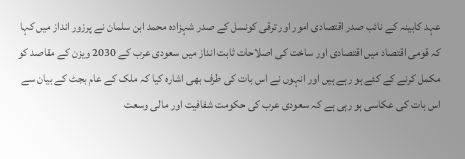عہد کابینہ کے نائب صدر اقتصادی امور اور ترقی کونسل کے صدر شہزادہ محمد ابن سلمان نے پرزور انداز میں کہا کہ قومی اقتصاد میں اقتصادی اور ساخت کی اصلاحات ثابت انداز میں سعودی عرب کے 2030 ویزن کے مقاصد کو مکمل کرنے کے کئے ہو رہے ہیں اور انہوں نے اس بات کی طرف بھی اشارہ کیا کہ ملک کے عام بجٹ کے بیان سے اس بات کی عکاسی ہو رہی ہے کہ سعودی عرب کی حکومت شفافیت اور مالی وسعت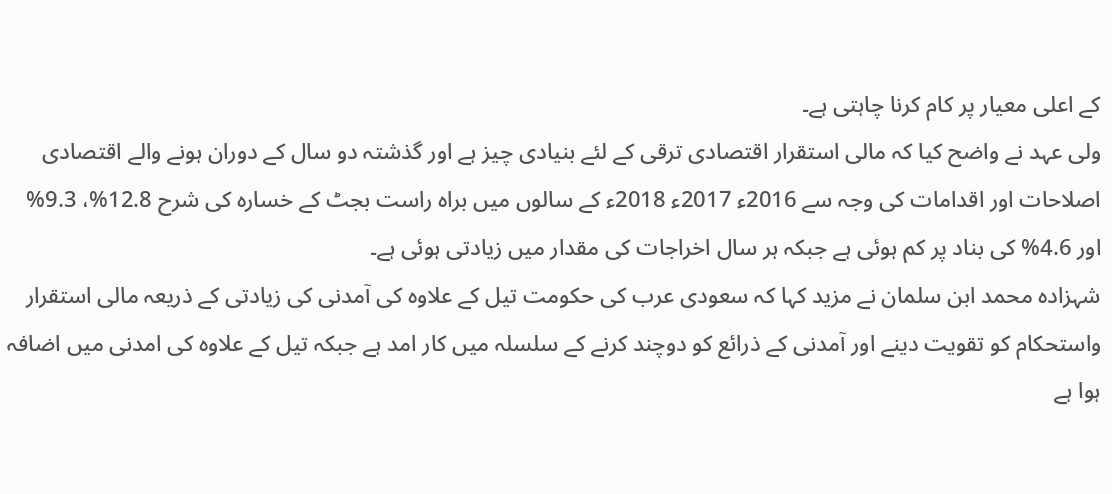کے اعلی معیار پر کام کرنا چاہتی ہے۔
ولی عہد نے واضح کیا کہ مالی استقرار اقتصادی ترقی کے لئے بنیادی چیز ہے اور گذشتہ دو سال کے دوران ہونے والے اقتصادی اصلاحات اور اقدامات کی وجہ سے 2016ء 2017ء 2018ء کے سالوں میں براہ راست بجٹ کے خسارہ کی شرح 12.8%، 9.3% اور 4.6% کی بناد پر کم ہوئی ہے جبکہ ہر سال اخراجات کی مقدار میں زیادتی ہوئی ہے۔
شہزادہ محمد ابن سلمان نے مزید کہا کہ سعودی عرب کی حکومت تیل کے علاوہ کی آمدنی کی زیادتی کے ذریعہ مالی استقرار واستحکام کو تقویت دینے اور آمدنی کے ذرائع کو دوچند کرنے کے سلسلہ میں کار امد ہے جبکہ تیل کے علاوہ کی امدنی میں اضافہ ہوا ہے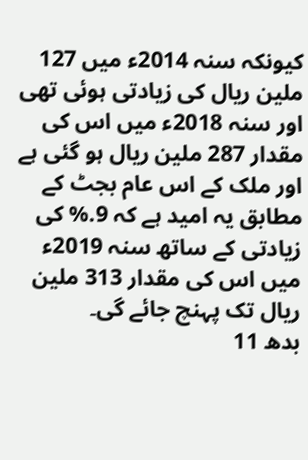کیونکہ سنہ 2014ء میں 127 ملین ریال کی زیادتی ہوئی تھی اور سنہ 2018ء میں اس کی مقدار 287 ملین ریال ہو گئی ہے اور ملک کے اس عام بجٹ کے مطابق یہ امید ہے کہ 9.% کی زیادتی کے ساتھ سنہ 2019ء میں اس کی مقدار 313 ملین ریال تک پہنچ جائے گی۔
بدھ 11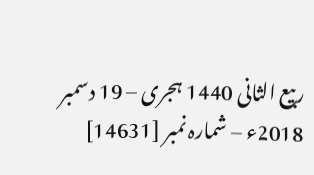ربیع الثانی 1440 ہجری – 19 دسمبر 2018ء – شمارہ نمبر [14631]